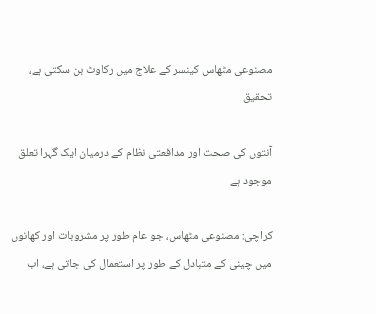مصنوعی مٹھاس کینسر کے علاج میں رکاوٹ بن سکتی ہے، تحقیق

آنتوں کی صحت اور مدافعتی نظام کے درمیان ایک گہرا تعلق موجود ہے

کراچی: مصنوعی مٹھاس، جو عام طور پر مشروبات اور کھانوں میں چینی کے متبادل کے طور پر استعمال کی جاتی ہے، اب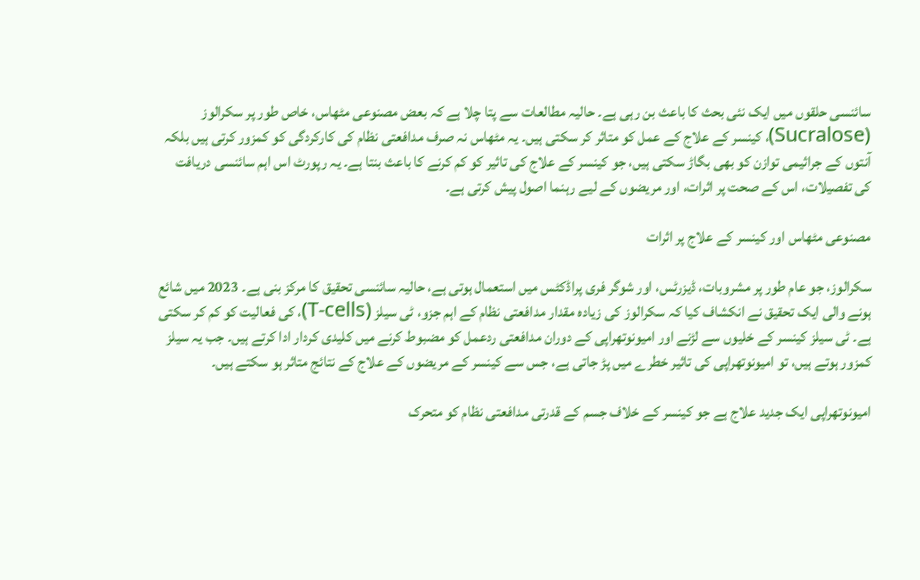سائنسی حلقوں میں ایک نئی بحث کا باعث بن رہی ہے۔ حالیہ مطالعات سے پتا چلا ہے کہ بعض مصنوعی مٹھاس، خاص طور پر سکرالوز (Sucralose)، کینسر کے علاج کے عمل کو متاثر کر سکتی ہیں۔ یہ مٹھاس نہ صرف مدافعتی نظام کی کارکردگی کو کمزور کرتی ہیں بلکہ آنتوں کے جراثیمی توازن کو بھی بگاڑ سکتی ہیں، جو کینسر کے علاج کی تاثیر کو کم کرنے کا باعث بنتا ہے۔ یہ رپورٹ اس اہم سائنسی دریافت کی تفصیلات، اس کے صحت پر اثرات، اور مریضوں کے لیے رہنما اصول پیش کرتی ہے۔

مصنوعی مٹھاس اور کینسر کے علاج پر اثرات

سکرالوز، جو عام طور پر مشروبات، ڈیزرٹس، اور شوگر فری پراڈکٹس میں استعمال ہوتی ہے، حالیہ سائنسی تحقیق کا مرکز بنی ہے۔ 2023 میں شائع ہونے والی ایک تحقیق نے انکشاف کیا کہ سکرالوز کی زیادہ مقدار مدافعتی نظام کے اہم جزو، ٹی سیلز (T-cells)، کی فعالیت کو کم کر سکتی ہے۔ ٹی سیلز کینسر کے خلیوں سے لڑنے اور امیونوتھراپی کے دوران مدافعتی ردعمل کو مضبوط کرنے میں کلیدی کردار ادا کرتے ہیں۔ جب یہ سیلز کمزور ہوتے ہیں، تو امیونوتھراپی کی تاثیر خطرے میں پڑ جاتی ہے، جس سے کینسر کے مریضوں کے علاج کے نتائج متاثر ہو سکتے ہیں۔

امیونوتھراپی ایک جدید علاج ہے جو کینسر کے خلاف جسم کے قدرتی مدافعتی نظام کو متحرک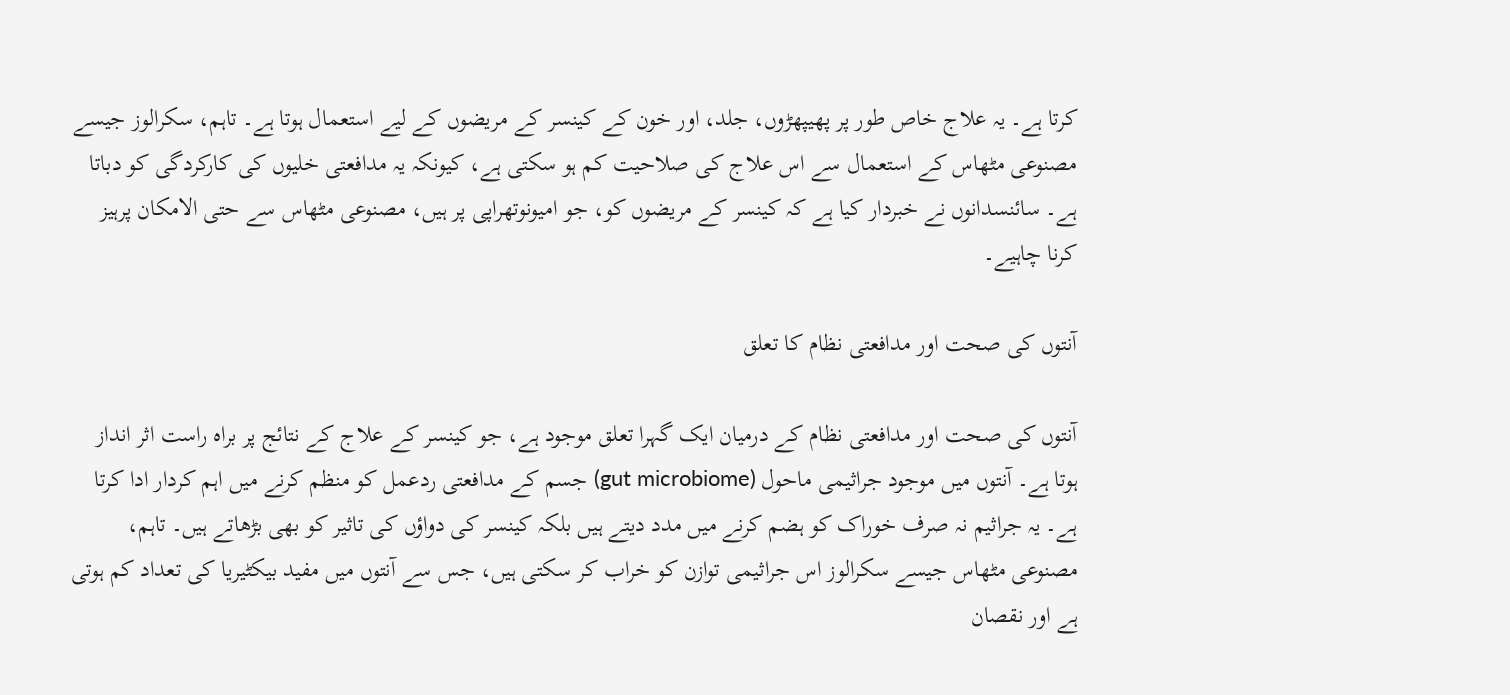کرتا ہے۔ یہ علاج خاص طور پر پھیپھڑوں، جلد، اور خون کے کینسر کے مریضوں کے لیے استعمال ہوتا ہے۔ تاہم، سکرالوز جیسے مصنوعی مٹھاس کے استعمال سے اس علاج کی صلاحیت کم ہو سکتی ہے، کیونکہ یہ مدافعتی خلیوں کی کارکردگی کو دباتا ہے۔ سائنسدانوں نے خبردار کیا ہے کہ کینسر کے مریضوں کو، جو امیونوتھراپی پر ہیں، مصنوعی مٹھاس سے حتی الامکان پرہیز کرنا چاہیے۔

آنتوں کی صحت اور مدافعتی نظام کا تعلق

آنتوں کی صحت اور مدافعتی نظام کے درمیان ایک گہرا تعلق موجود ہے، جو کینسر کے علاج کے نتائج پر براہ راست اثر انداز ہوتا ہے۔ آنتوں میں موجود جراثیمی ماحول (gut microbiome) جسم کے مدافعتی ردعمل کو منظم کرنے میں اہم کردار ادا کرتا ہے۔ یہ جراثیم نہ صرف خوراک کو ہضم کرنے میں مدد دیتے ہیں بلکہ کینسر کی دواؤں کی تاثیر کو بھی بڑھاتے ہیں۔ تاہم، مصنوعی مٹھاس جیسے سکرالوز اس جراثیمی توازن کو خراب کر سکتی ہیں، جس سے آنتوں میں مفید بیکٹیریا کی تعداد کم ہوتی ہے اور نقصان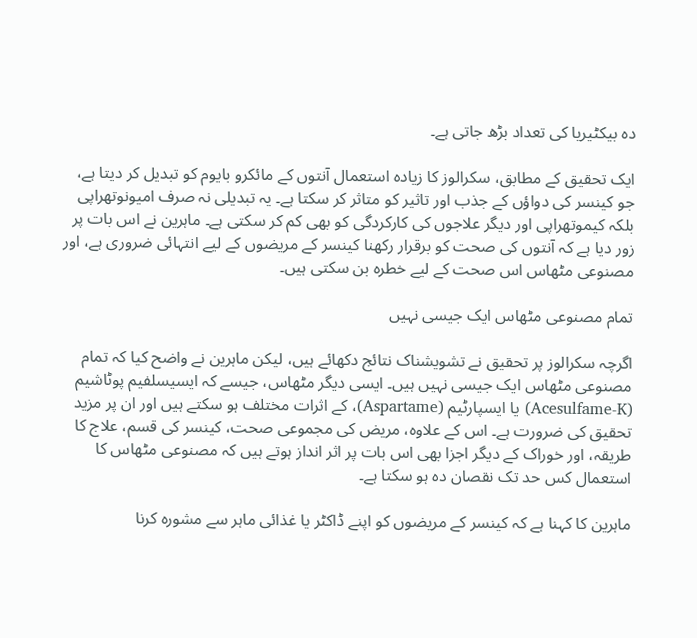دہ بیکٹیریا کی تعداد بڑھ جاتی ہے۔

ایک تحقیق کے مطابق، سکرالوز کا زیادہ استعمال آنتوں کے مائکرو بایوم کو تبدیل کر دیتا ہے، جو کینسر کی دواؤں کے جذب اور تاثیر کو متاثر کر سکتا ہے۔ یہ تبدیلی نہ صرف امیونوتھراپی بلکہ کیموتھراپی اور دیگر علاجوں کی کارکردگی کو بھی کم کر سکتی ہے۔ ماہرین نے اس بات پر زور دیا ہے کہ آنتوں کی صحت کو برقرار رکھنا کینسر کے مریضوں کے لیے انتہائی ضروری ہے، اور مصنوعی مٹھاس اس صحت کے لیے خطرہ بن سکتی ہیں۔

تمام مصنوعی مٹھاس ایک جیسی نہیں

اگرچہ سکرالوز پر تحقیق نے تشویشناک نتائج دکھائے ہیں، لیکن ماہرین نے واضح کیا کہ تمام مصنوعی مٹھاس ایک جیسی نہیں ہیں۔ ایسی دیگر مٹھاس، جیسے کہ ایسیسلفیم پوٹاشیم (Acesulfame-K) یا ایسپارٹیم (Aspartame)، کے اثرات مختلف ہو سکتے ہیں اور ان پر مزید تحقیق کی ضرورت ہے۔ اس کے علاوہ، مریض کی مجموعی صحت، کینسر کی قسم، علاج کا طریقہ، اور خوراک کے دیگر اجزا بھی اس بات پر اثر انداز ہوتے ہیں کہ مصنوعی مٹھاس کا استعمال کس حد تک نقصان دہ ہو سکتا ہے۔

ماہرین کا کہنا ہے کہ کینسر کے مریضوں کو اپنے ڈاکٹر یا غذائی ماہر سے مشورہ کرنا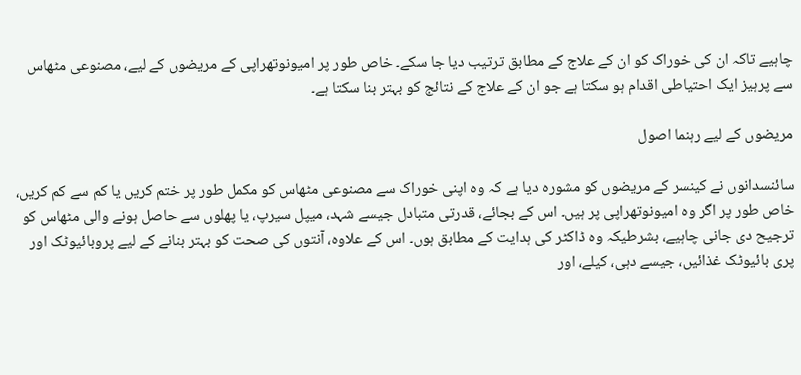چاہیے تاکہ ان کی خوراک کو ان کے علاج کے مطابق ترتیب دیا جا سکے۔ خاص طور پر امیونوتھراپی کے مریضوں کے لیے، مصنوعی مٹھاس سے پرہیز ایک احتیاطی اقدام ہو سکتا ہے جو ان کے علاج کے نتائج کو بہتر بنا سکتا ہے۔

مریضوں کے لیے رہنما اصول

سائنسدانوں نے کینسر کے مریضوں کو مشورہ دیا ہے کہ وہ اپنی خوراک سے مصنوعی مٹھاس کو مکمل طور پر ختم کریں یا کم سے کم کریں، خاص طور پر اگر وہ امیونوتھراپی پر ہیں۔ اس کے بجائے، قدرتی متبادل جیسے شہد، میپل سیرپ، یا پھلوں سے حاصل ہونے والی مٹھاس کو ترجیح دی جانی چاہیے، بشرطیکہ وہ ڈاکٹر کی ہدایت کے مطابق ہوں۔ اس کے علاوہ، آنتوں کی صحت کو بہتر بنانے کے لیے پروبائیوٹک اور پری بائیوٹک غذائیں، جیسے دہی، کیلے، اور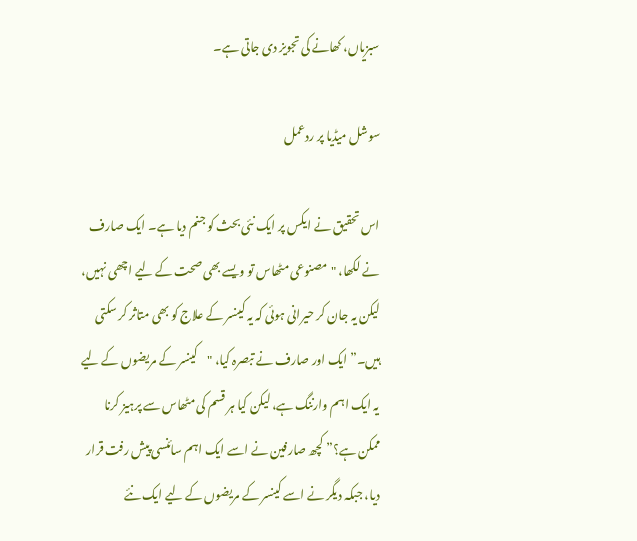سبزیاں، کھانے کی تجویز دی جاتی ہے۔

سوشل میڈیا پر ردعمل

اس تحقیق نے ایکس پر ایک نئی بحث کو جنم دیا ہے۔ ایک صارف نے لکھا، "مصنوعی مٹھاس تو ویسے بھی صحت کے لیے اچھی نہیں، لیکن یہ جان کر حیرانی ہوئی کہ یہ کینسر کے علاج کو بھی متاثر کر سکتی ہیں۔” ایک اور صارف نے تبصرہ کیا، "کینسر کے مریضوں کے لیے یہ ایک اہم وارننگ ہے، لیکن کیا ہر قسم کی مٹھاس سے پرہیز کرنا ممکن ہے؟” کچھ صارفین نے اسے ایک اہم سائنسی پیش رفت قرار دیا، جبکہ دیگر نے اسے کینسر کے مریضوں کے لیے ایک نئے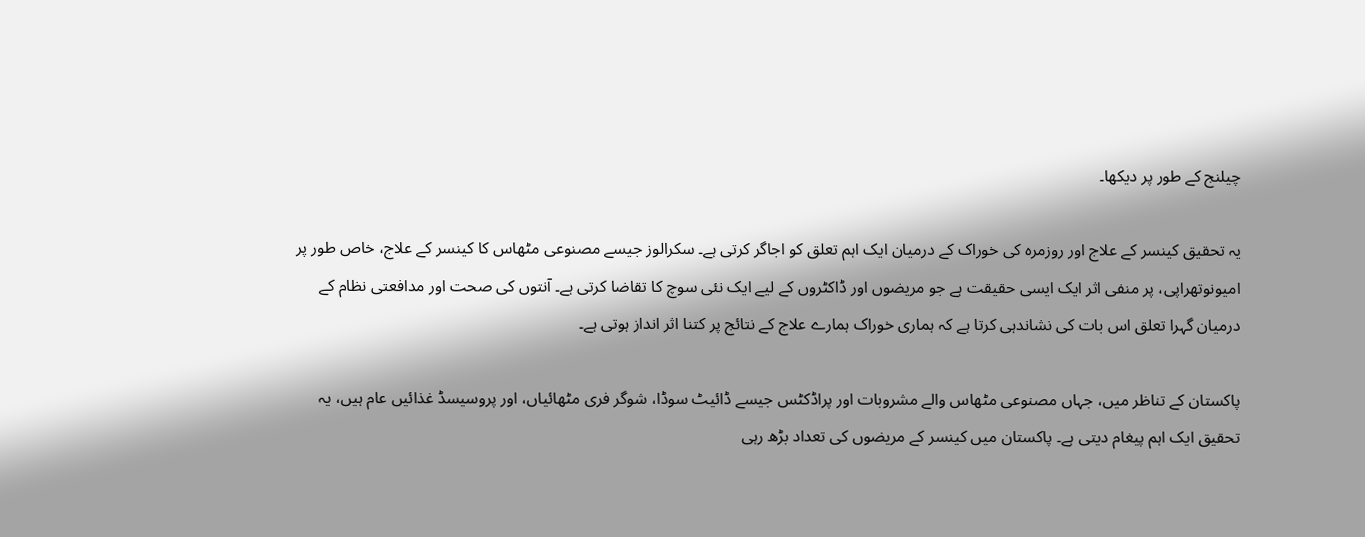چیلنج کے طور پر دیکھا۔

یہ تحقیق کینسر کے علاج اور روزمرہ کی خوراک کے درمیان ایک اہم تعلق کو اجاگر کرتی ہے۔ سکرالوز جیسے مصنوعی مٹھاس کا کینسر کے علاج، خاص طور پر امیونوتھراپی، پر منفی اثر ایک ایسی حقیقت ہے جو مریضوں اور ڈاکٹروں کے لیے ایک نئی سوچ کا تقاضا کرتی ہے۔ آنتوں کی صحت اور مدافعتی نظام کے درمیان گہرا تعلق اس بات کی نشاندہی کرتا ہے کہ ہماری خوراک ہمارے علاج کے نتائج پر کتنا اثر انداز ہوتی ہے۔

پاکستان کے تناظر میں، جہاں مصنوعی مٹھاس والے مشروبات اور پراڈکٹس جیسے ڈائیٹ سوڈا، شوگر فری مٹھائیاں، اور پروسیسڈ غذائیں عام ہیں، یہ تحقیق ایک اہم پیغام دیتی ہے۔ پاکستان میں کینسر کے مریضوں کی تعداد بڑھ رہی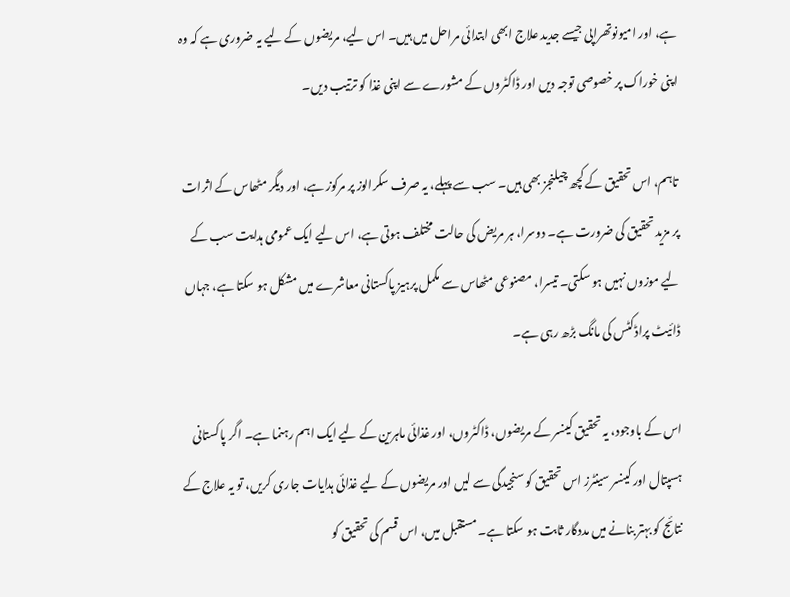ہے، اور امیونوتھراپی جیسے جدید علاج ابھی ابتدائی مراحل میں ہیں۔ اس لیے، مریضوں کے لیے یہ ضروری ہے کہ وہ اپنی خوراک پر خصوصی توجہ دیں اور ڈاکٹروں کے مشورے سے اپنی غذا کو ترتیب دیں۔

تاہم، اس تحقیق کے کچھ چیلنجز بھی ہیں۔ سب سے پہلے، یہ صرف سکرالوز پر مرکوز ہے، اور دیگر مٹھاس کے اثرات پر مزید تحقیق کی ضرورت ہے۔ دوسرا، ہر مریض کی حالت مختلف ہوتی ہے، اس لیے ایک عمومی ہدایت سب کے لیے موزوں نہیں ہو سکتی۔ تیسرا، مصنوعی مٹھاس سے مکمل پرہیز پاکستانی معاشرے میں مشکل ہو سکتا ہے، جہاں ڈائیٹ پراڈکٹس کی مانگ بڑھ رہی ہے۔

اس کے باوجود، یہ تحقیق کینسر کے مریضوں، ڈاکٹروں، اور غذائی ماہرین کے لیے ایک اہم رہنما ہے۔ اگر پاکستانی ہسپتال اور کینسر سینٹرز اس تحقیق کو سنجیدگی سے لیں اور مریضوں کے لیے غذائی ہدایات جاری کریں، تو یہ علاج کے نتائج کو بہتر بنانے میں مددگار ثابت ہو سکتا ہے۔ مستقبل میں، اس قسم کی تحقیق کو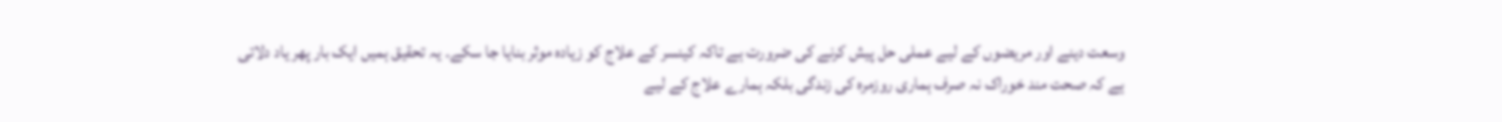وسعت دینے اور مریضوں کے لیے عملی حل پیش کرنے کی ضرورت ہے تاکہ کینسر کے علاج کو زیادہ موثر بنایا جا سکے۔ یہ تحقیق ہمیں ایک بار پھر یاد دلاتی ہے کہ صحت مند خوراک نہ صرف ہماری روزمرہ کی زندگی بلکہ ہمارے علاج کے لیے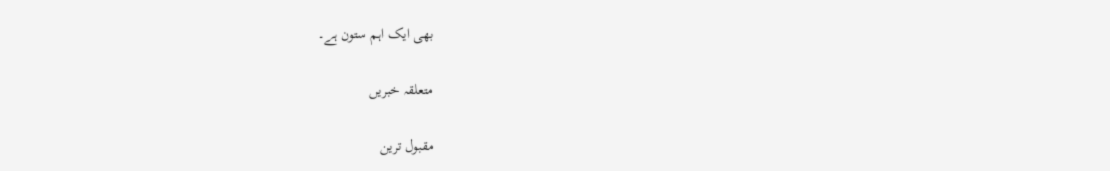بھی ایک اہم ستون ہے۔

متعلقہ خبریں

مقبول ترین